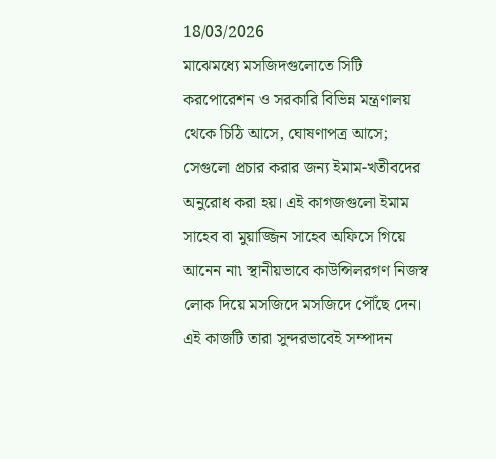18/03/2026
মাঝেমধ্যে মসজিদগুলোতে সিটি করপোরেশন ও সরকারি বিভিন্ন মন্ত্রণালয় থেকে চিঠি আসে, ঘোষণাপত্র আসে; সেগুলো প্রচার করার জন্য ইমাম-খতীবদের অনুরোধ করা হয়। এই কাগজগুলো ইমাম সাহেব বা মুয়াজ্জিন সাহেব অফিসে গিয়ে আনেন না৷ স্থানীয়ভাবে কাউন্সিলরগণ নিজস্ব লোক দিয়ে মসজিদে মসজিদে পৌঁছে দেন। এই কাজটি তারা সুন্দরভাবেই সম্পাদন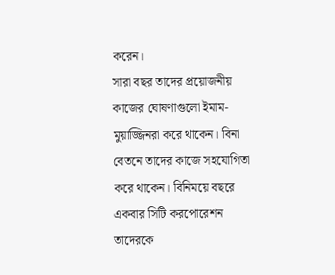করেন।
সারা বছর তাদের প্রয়োজনীয় কাজের ঘোষণাগুলো ইমাম-মুয়াজ্জিনরা করে থাকেন। বিনা বেতনে তাদের কাজে সহযোগিতা করে থাকেন। বিনিময়ে বছরে একবার সিটি করপোরেশন তাদেরকে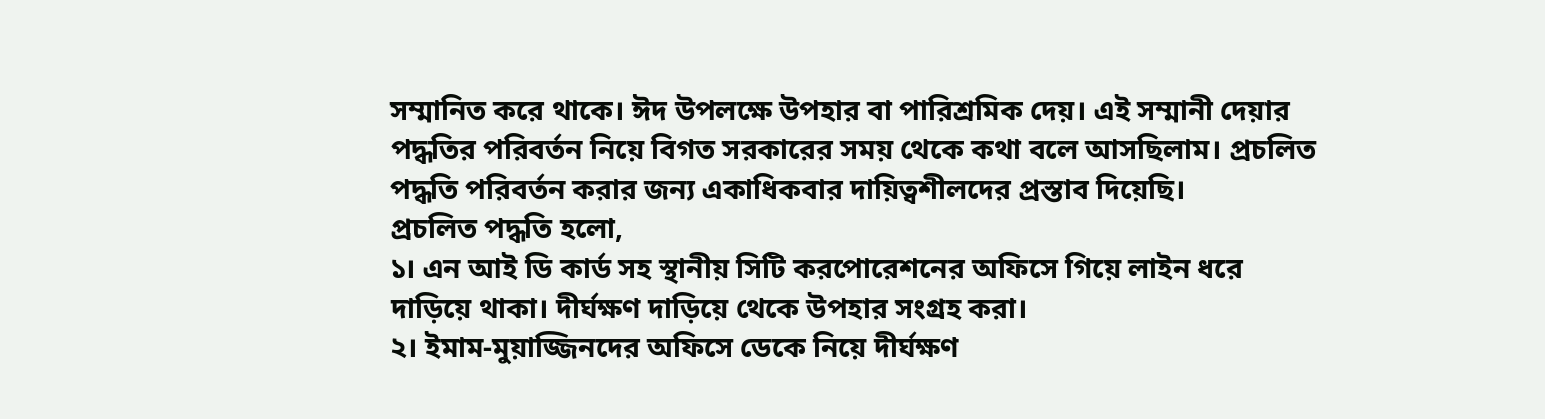সম্মানিত করে থাকে। ঈদ উপলক্ষে উপহার বা পারিশ্রমিক দেয়। এই সম্মানী দেয়ার পদ্ধতির পরিবর্তন নিয়ে বিগত সরকারের সময় থেকে কথা বলে আসছিলাম। প্রচলিত পদ্ধতি পরিবর্তন করার জন্য একাধিকবার দায়িত্বশীলদের প্রস্তাব দিয়েছি।
প্রচলিত পদ্ধতি হলো,
১। এন আই ডি কার্ড সহ স্থানীয় সিটি করপোরেশনের অফিসে গিয়ে লাইন ধরে দাড়িয়ে থাকা। দীর্ঘক্ষণ দাড়িয়ে থেকে উপহার সংগ্রহ করা।
২। ইমাম-মুয়াজ্জিনদের অফিসে ডেকে নিয়ে দীর্ঘক্ষণ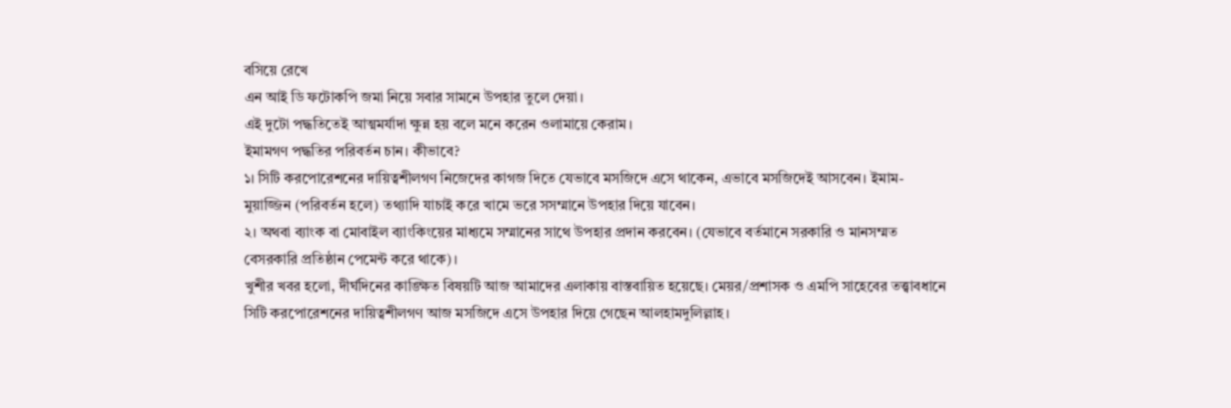বসিয়ে রেখে
এন আই ডি ফটোকপি জমা নিয়ে সবার সামনে উপহার তুলে দেয়া।
এই দুটো পদ্ধতিতেই আত্মমর্যাদা ক্ষুন্ন হয় বলে মনে করেন ওলামায়ে কেরাম।
ইমামগণ পদ্ধতির পরিবর্তন চান। কীভাবে?
১। সিটি করপোরেশনের দায়িত্বশীলগণ নিজেদের কাগজ দিতে যেভাবে মসজিদে এসে থাকেন, এভাবে মসজিদেই আসবেন। ইমাম-মুয়াজ্জিন (পরিবর্তন হলে) তথ্যাদি যাচাই করে খামে ভরে সসম্মানে উপহার দিয়ে যাবেন।
২। অথবা ব্যাংক বা মোবাইল ব্যাংকিংয়ের মাধ্যমে সম্মানের সাথে উপহার প্রদান করবেন। (যেভাবে বর্তমানে সরকারি ও মানসম্মত বেসরকারি প্রতিষ্ঠান পেমেন্ট করে থাকে)।
খুশীর খবর হলো, দীর্ঘদিনের কাঙ্ক্ষিত বিষয়টি আজ আমাদের এলাকায় বাস্তবায়িত হয়েছে। মেয়র/প্রশাসক ও এমপি সাহেবের তত্ত্বাবধানে সিটি করপোরেশনের দায়িত্বশীলগণ আজ মসজিদে এসে উপহার দিয়ে গেছেন আলহামদুলিল্লাহ।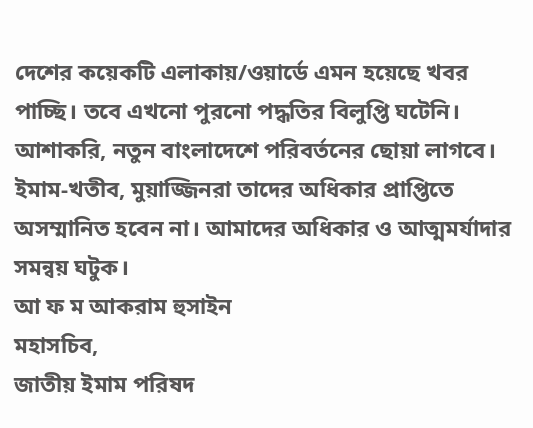দেশের কয়েকটি এলাকায়/ওয়ার্ডে এমন হয়েছে খবর পাচ্ছি। তবে এখনো পুরনো পদ্ধতির বিলুপ্তি ঘটেনি।
আশাকরি, নতুন বাংলাদেশে পরিবর্তনের ছোয়া লাগবে। ইমাম-খতীব, মুয়াজ্জিনরা তাদের অধিকার প্রাপ্তিতে অসম্মানিত হবেন না। আমাদের অধিকার ও আত্মমর্যাদার সমন্বয় ঘটুক।
আ ফ ম আকরাম হুসাইন
মহাসচিব,
জাতীয় ইমাম পরিষদ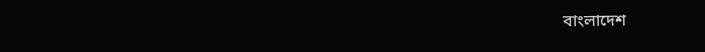বাংলাদেশ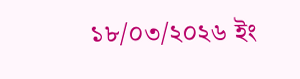১৮/০৩/২০২৬ ইং